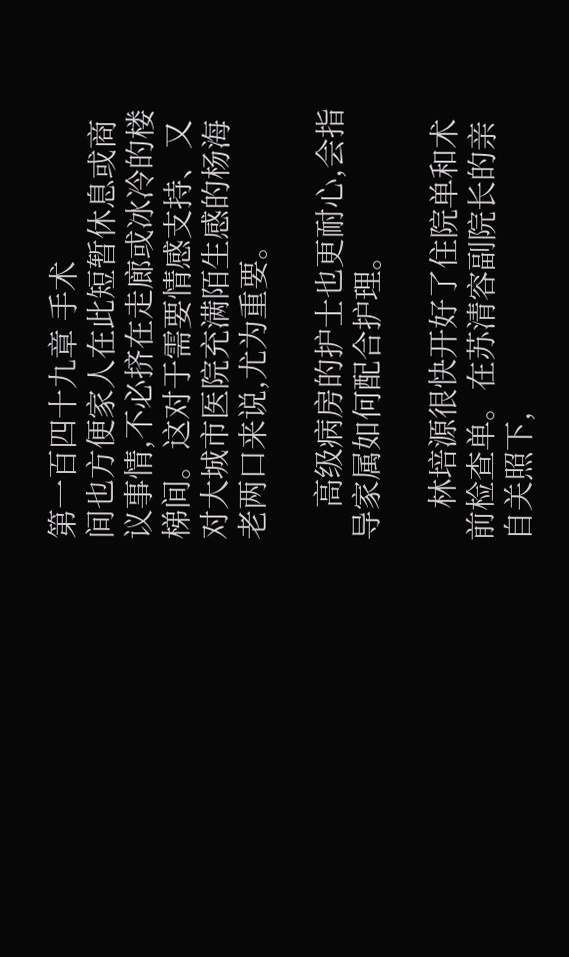第一百四十九章 手术
间也方便家人在此短暂休息或商议事情,不必挤在走廊或冰冷的楼梯间。这对于需要情感支持、又对大城市医院充满陌生感的杨海老两口来说,尤为重要。

    高级病房的护士也更耐心,会指导家属如何配合护理。

    林培源很快开好了住院单和术前检查单。在苏清容副院长的亲自关照下,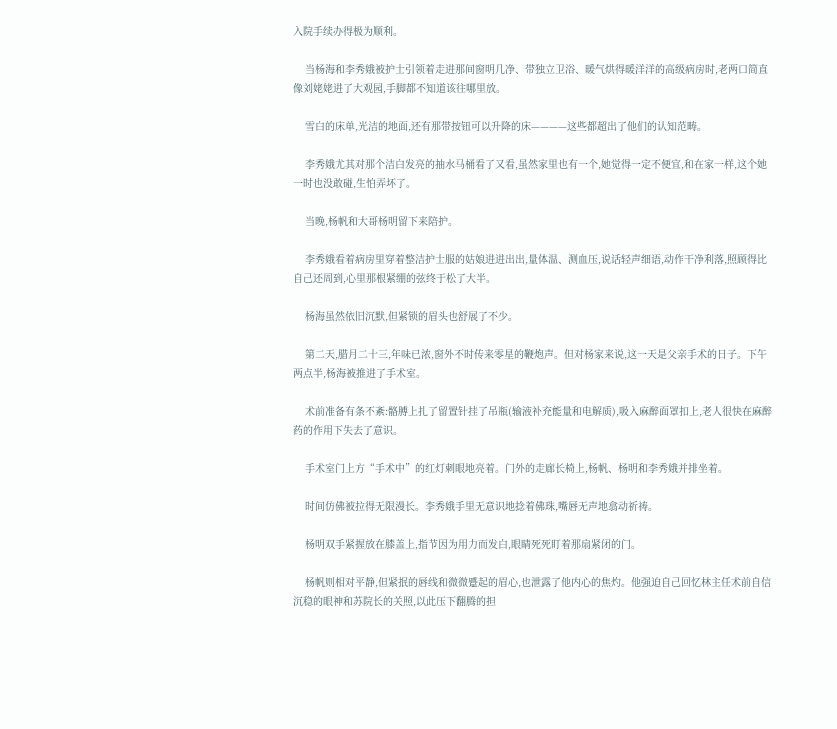入院手续办得极为顺利。

    当杨海和李秀娥被护士引领着走进那间窗明几净、带独立卫浴、暖气烘得暖洋洋的高级病房时,老两口简直像刘姥姥进了大观园,手脚都不知道该往哪里放。

    雪白的床单,光洁的地面,还有那带按钮可以升降的床————这些都超出了他们的认知范畴。

    李秀娥尤其对那个洁白发亮的抽水马桶看了又看,虽然家里也有一个,她觉得一定不便宜,和在家一样,这个她一时也没敢碰,生怕弄坏了。

    当晚,杨帆和大哥杨明留下来陪护。

    李秀娥看着病房里穿着整洁护士服的姑娘进进出出,量体温、测血压,说话轻声细语,动作干净利落,照顾得比自己还周到,心里那根紧绷的弦终于松了大半。

    杨海虽然依旧沉默,但紧锁的眉头也舒展了不少。

    第二天,腊月二十三,年味已浓,窗外不时传来零星的鞭炮声。但对杨家来说,这一天是父亲手术的日子。下午两点半,杨海被推进了手术室。

    术前准备有条不紊:骼膊上扎了留置针挂了吊瓶(输液补充能量和电解质),吸入麻醉面罩扣上,老人很快在麻醉药的作用下失去了意识。

    手术室门上方“手术中”的红灯刺眼地亮着。门外的走廊长椅上,杨帆、杨明和李秀娥并排坐着。

    时间仿佛被拉得无限漫长。李秀娥手里无意识地捻着佛珠,嘴唇无声地翕动祈祷。

    杨明双手紧握放在膝盖上,指节因为用力而发白,眼睛死死盯着那扇紧闭的门。

    杨帆则相对平静,但紧抿的唇线和微微蹙起的眉心,也泄露了他内心的焦灼。他强迫自己回忆林主任术前自信沉稳的眼神和苏院长的关照,以此压下翻腾的担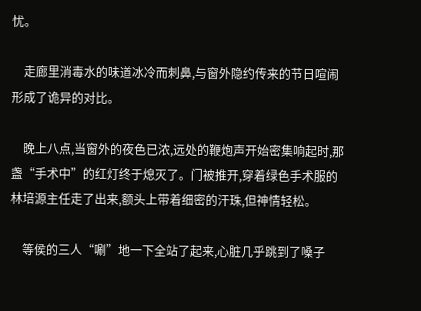忧。

    走廊里消毒水的味道冰冷而刺鼻,与窗外隐约传来的节日喧闹形成了诡异的对比。

    晚上八点,当窗外的夜色已浓,远处的鞭炮声开始密集响起时,那盏“手术中”的红灯终于熄灭了。门被推开,穿着绿色手术服的林培源主任走了出来,额头上带着细密的汗珠,但神情轻松。

    等侯的三人“唰”地一下全站了起来,心脏几乎跳到了嗓子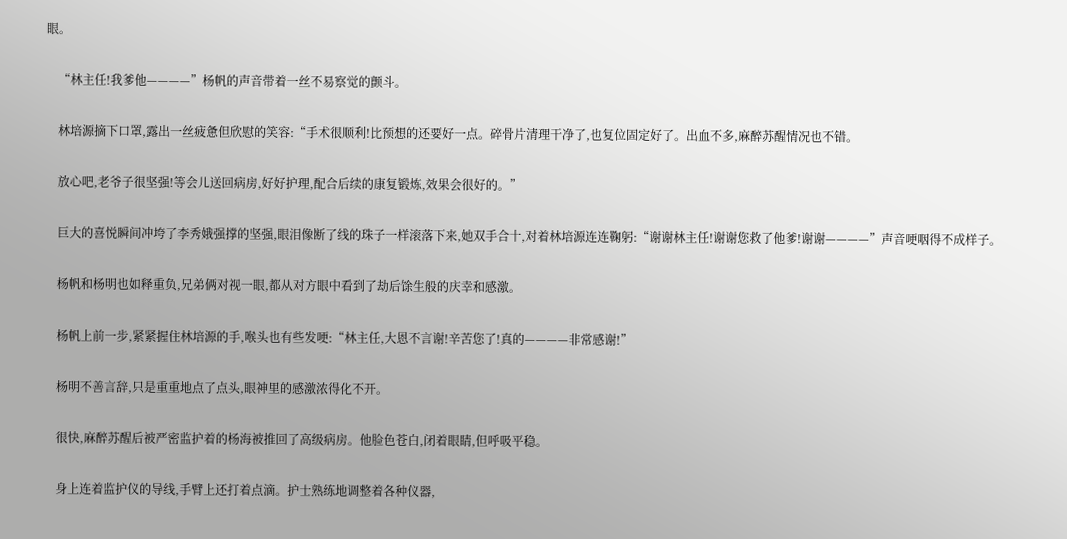眼。

    “林主任!我爹他————”杨帆的声音带着一丝不易察觉的颤斗。

    林培源摘下口罩,露出一丝疲惫但欣慰的笑容:“手术很顺利!比预想的还要好一点。碎骨片清理干净了,也复位固定好了。出血不多,麻醉苏醒情况也不错。

    放心吧,老爷子很坚强!等会儿送回病房,好好护理,配合后续的康复锻炼,效果会很好的。”

    巨大的喜悦瞬间冲垮了李秀娥强撑的坚强,眼泪像断了线的珠子一样滚落下来,她双手合十,对着林培源连连鞠躬:“谢谢林主任!谢谢您救了他爹!谢谢————”声音哽咽得不成样子。

    杨帆和杨明也如释重负,兄弟俩对视一眼,都从对方眼中看到了劫后馀生般的庆幸和感激。

    杨帆上前一步,紧紧握住林培源的手,喉头也有些发哽:“林主任,大恩不言谢!辛苦您了!真的————非常感谢!”

    杨明不善言辞,只是重重地点了点头,眼神里的感激浓得化不开。

    很快,麻醉苏醒后被严密监护着的杨海被推回了高级病房。他脸色苍白,闭着眼睛,但呼吸平稳。

    身上连着监护仪的导线,手臂上还打着点滴。护士熟练地调整着各种仪器,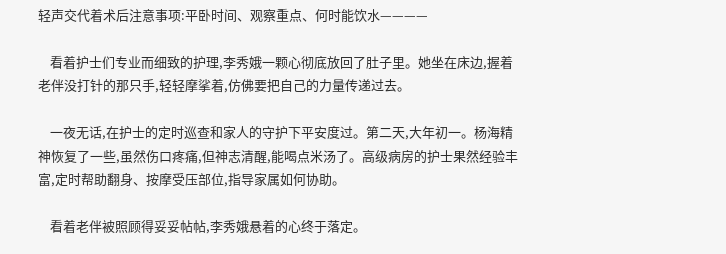轻声交代着术后注意事项:平卧时间、观察重点、何时能饮水————

    看着护士们专业而细致的护理,李秀娥一颗心彻底放回了肚子里。她坐在床边,握着老伴没打针的那只手,轻轻摩挲着,仿佛要把自己的力量传递过去。

    一夜无话,在护士的定时巡查和家人的守护下平安度过。第二天,大年初一。杨海精神恢复了一些,虽然伤口疼痛,但神志清醒,能喝点米汤了。高级病房的护士果然经验丰富,定时帮助翻身、按摩受压部位,指导家属如何协助。

    看着老伴被照顾得妥妥帖帖,李秀娥悬着的心终于落定。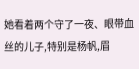她看着两个守了一夜、眼带血丝的儿子,特别是杨帆,眉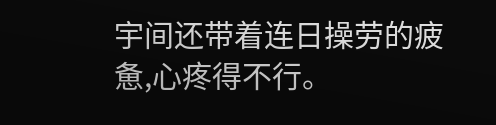宇间还带着连日操劳的疲惫,心疼得不行。